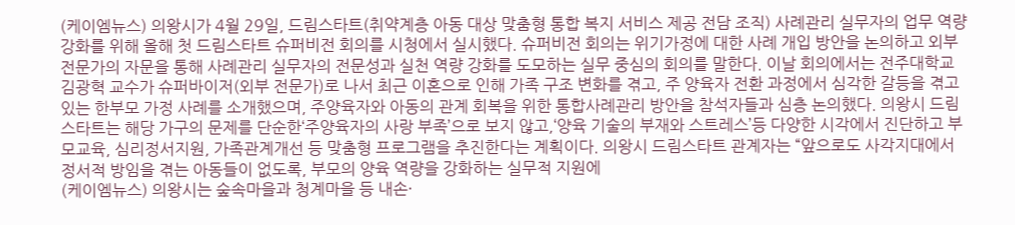(케이엠뉴스) 의왕시가 4월 29일, 드림스타트(취약계층 아동 대상 맞춤형 통합 복지 서비스 제공 전담 조직) 사례관리 실무자의 업무 역량 강화를 위해 올해 첫 드림스타트 슈퍼비전 회의를 시청에서 실시했다. 슈퍼비전 회의는 위기가정에 대한 사례 개입 방안을 논의하고 외부 전문가의 자문을 통해 사례관리 실무자의 전문성과 실천 역량 강화를 도모하는 실무 중심의 회의를 말한다. 이날 회의에서는 전주대학교 김광혁 교수가 슈퍼바이저(외부 전문가)로 나서 최근 이혼으로 인해 가족 구조 변화를 겪고, 주 양육자 전환 과정에서 심각한 갈등을 겪고 있는 한부모 가정 사례를 소개했으며, 주양육자와 아동의 관계 회복을 위한 통합사례관리 방안을 참석자들과 심층 논의했다. 의왕시 드림스타트는 해당 가구의 문제를 단순한‘주양육자의 사랑 부족’으로 보지 않고,‘양육 기술의 부재와 스트레스’등 다양한 시각에서 진단하고 부모교육, 심리정서지원, 가족관계개선 등 맞춤형 프로그램을 추진한다는 계획이다. 의왕시 드림스타트 관계자는 “앞으로도 사각지대에서 정서적 방임을 겪는 아동들이 없도록, 부모의 양육 역량을 강화하는 실무적 지원에
(케이엠뉴스) 의왕시는 숲속마을과 청계마을 등 내손·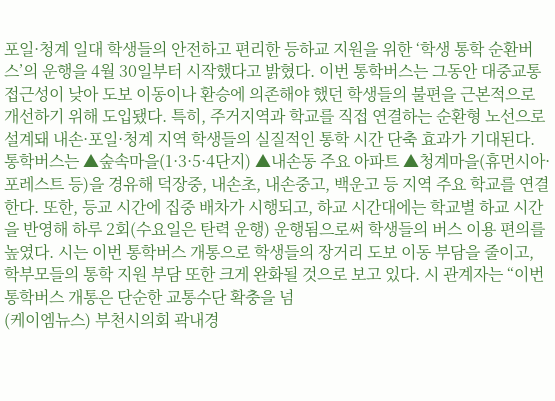포일·청계 일대 학생들의 안전하고 편리한 등하교 지원을 위한 ‘학생 통학 순환버스’의 운행을 4월 30일부터 시작했다고 밝혔다. 이번 통학버스는 그동안 대중교통 접근성이 낮아 도보 이동이나 환승에 의존해야 했던 학생들의 불편을 근본적으로 개선하기 위해 도입됐다. 특히, 주거지역과 학교를 직접 연결하는 순환형 노선으로 설계돼 내손·포일·청계 지역 학생들의 실질적인 통학 시간 단축 효과가 기대된다. 통학버스는 ▲숲속마을(1·3·5·4단지) ▲내손동 주요 아파트 ▲청계마을(휴먼시아·포레스트 등)을 경유해 덕장중, 내손초, 내손중고, 백운고 등 지역 주요 학교를 연결한다. 또한, 등교 시간에 집중 배차가 시행되고, 하교 시간대에는 학교별 하교 시간을 반영해 하루 2회(수요일은 탄력 운행) 운행됨으로써 학생들의 버스 이용 편의를 높였다. 시는 이번 통학버스 개통으로 학생들의 장거리 도보 이동 부담을 줄이고, 학부모들의 통학 지원 부담 또한 크게 완화될 것으로 보고 있다. 시 관계자는 “이번 통학버스 개통은 단순한 교통수단 확충을 넘
(케이엠뉴스) 부천시의회 곽내경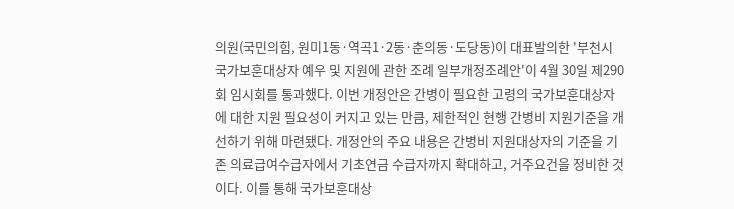의원(국민의힘, 원미1동·역곡1·2동·춘의동·도당동)이 대표발의한 '부천시 국가보훈대상자 예우 및 지원에 관한 조례 일부개정조례안'이 4월 30일 제290회 임시회를 통과했다. 이번 개정안은 간병이 필요한 고령의 국가보훈대상자에 대한 지원 필요성이 커지고 있는 만큼, 제한적인 현행 간병비 지원기준을 개선하기 위해 마련됐다. 개정안의 주요 내용은 간병비 지원대상자의 기준을 기존 의료급여수급자에서 기초연금 수급자까지 확대하고, 거주요건을 정비한 것이다. 이를 통해 국가보훈대상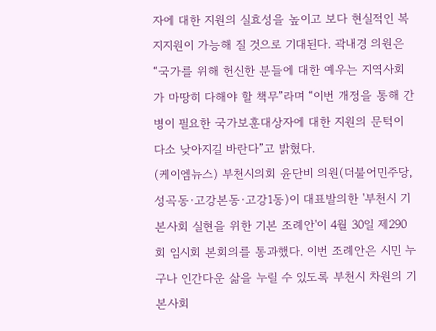자에 대한 지원의 실효성을 높이고 보다 현실적인 복지지원이 가능해 질 것으로 기대된다. 곽내경 의원은 “국가를 위해 헌신한 분들에 대한 예우는 지역사회가 마땅히 다해야 할 책무”라며 “이번 개정을 통해 간병이 필요한 국가보훈대상자에 대한 지원의 문턱이 다소 낮아지길 바란다”고 밝혔다.
(케이엠뉴스) 부천시의회 윤단비 의원(더불어민주당, 성곡동·고강본동·고강1동)이 대표발의한 '부천시 기본사회 실현을 위한 기본 조례안'이 4월 30일 제290회 임시회 본회의를 통과했다. 이번 조례안은 시민 누구나 인간다운 삶을 누릴 수 있도록 부천시 차원의 기본사회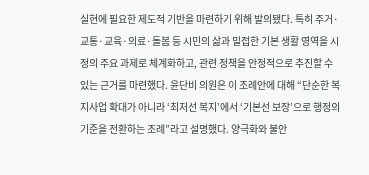실현에 필요한 제도적 기반을 마련하기 위해 발의됐다. 특히 주거·교통·교육·의료·돌봄 등 시민의 삶과 밀접한 기본 생활 영역을 시정의 주요 과제로 체계화하고, 관련 정책을 안정적으로 추진할 수 있는 근거를 마련했다. 윤단비 의원은 이 조례안에 대해 “단순한 복지사업 확대가 아니라 ‘최저선 복지’에서 ‘기본선 보장’으로 행정의 기준을 전환하는 조례”라고 설명했다. 양극화와 불안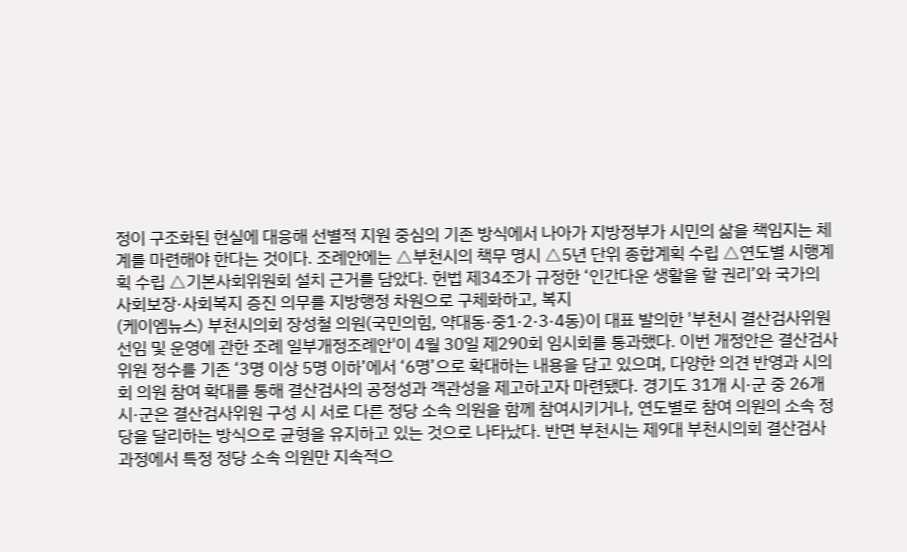정이 구조화된 현실에 대응해 선별적 지원 중심의 기존 방식에서 나아가 지방정부가 시민의 삶을 책임지는 체계를 마련해야 한다는 것이다. 조례안에는 △부천시의 책무 명시 △5년 단위 종합계획 수립 △연도별 시행계획 수립 △기본사회위원회 설치 근거를 담았다. 헌법 제34조가 규정한 ‘인간다운 생활을 할 권리’와 국가의 사회보장·사회복지 증진 의무를 지방행정 차원으로 구체화하고, 복지
(케이엠뉴스) 부천시의회 장성철 의원(국민의힘, 약대동·중1·2·3·4동)이 대표 발의한 '부천시 결산검사위원 선임 및 운영에 관한 조례 일부개정조례안'이 4월 30일 제290회 임시회를 통과했다. 이번 개정안은 결산검사위원 정수를 기존 ‘3명 이상 5명 이하’에서 ‘6명’으로 확대하는 내용을 담고 있으며, 다양한 의견 반영과 시의회 의원 참여 확대를 통해 결산검사의 공정성과 객관성을 제고하고자 마련됐다. 경기도 31개 시·군 중 26개 시·군은 결산검사위원 구성 시 서로 다른 정당 소속 의원을 함께 참여시키거나, 연도별로 참여 의원의 소속 정당을 달리하는 방식으로 균형을 유지하고 있는 것으로 나타났다. 반면 부천시는 제9대 부천시의회 결산검사 과정에서 특정 정당 소속 의원만 지속적으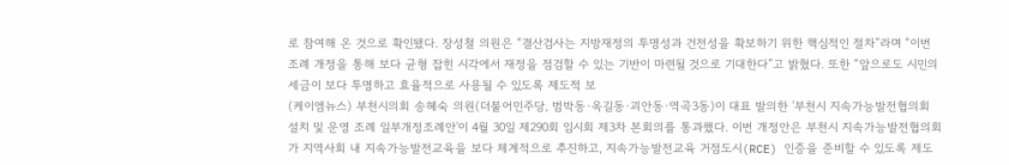로 참여해 온 것으로 확인됐다. 장성철 의원은 “결산검사는 지방재정의 투명성과 건전성을 확보하기 위한 핵심적인 절차”라며 “이번 조례 개정을 통해 보다 균형 잡힌 시각에서 재정을 점검할 수 있는 기반이 마련될 것으로 기대한다”고 밝혔다. 또한 “앞으로도 시민의 세금이 보다 투명하고 효율적으로 사용될 수 있도록 제도적 보
(케이엠뉴스) 부천시의회 송혜숙 의원(더불어민주당, 범박동·옥길동·괴안동·역곡3동)이 대표 발의한 '부천시 지속가능발전협의회 설치 및 운영 조례 일부개정조례안'이 4월 30일 제290회 임시회 제3차 본회의를 통과했다. 이번 개정안은 부천시 지속가능발전협의회가 지역사회 내 지속가능발전교육을 보다 체계적으로 추진하고, 지속가능발전교육 거점도시(RCE) 인증을 준비할 수 있도록 제도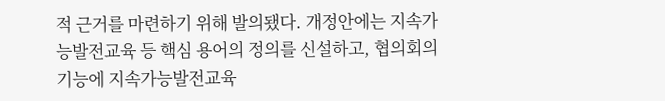적 근거를 마련하기 위해 발의됐다. 개정안에는 지속가능발전교육 등 핵심 용어의 정의를 신설하고, 협의회의 기능에 지속가능발전교육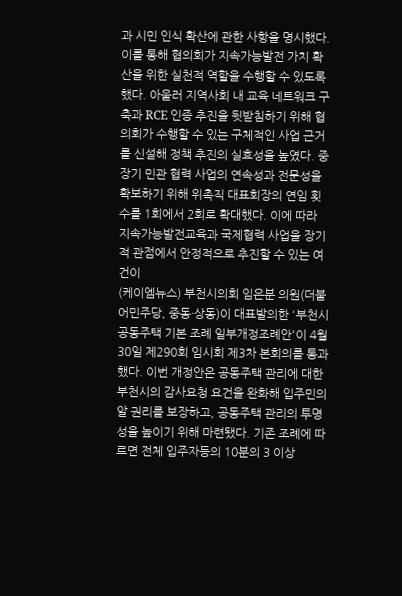과 시민 인식 확산에 관한 사항을 명시했다. 이를 통해 협의회가 지속가능발전 가치 확산을 위한 실천적 역할을 수행할 수 있도록 했다. 아울러 지역사회 내 교육 네트워크 구축과 RCE 인증 추진을 뒷받침하기 위해 협의회가 수행할 수 있는 구체적인 사업 근거를 신설해 정책 추진의 실효성을 높였다. 중장기 민관 협력 사업의 연속성과 전문성을 확보하기 위해 위촉직 대표회장의 연임 횟수를 1회에서 2회로 확대했다. 이에 따라 지속가능발전교육과 국제협력 사업을 장기적 관점에서 안정적으로 추진할 수 있는 여건이
(케이엠뉴스) 부천시의회 임은분 의원(더불어민주당, 중동·상동)이 대표발의한 '부천시 공동주택 기본 조례 일부개정조례안'이 4월 30일 제290회 임시회 제3차 본회의를 통과했다. 이번 개정안은 공동주택 관리에 대한 부천시의 감사요청 요건을 완화해 입주민의 알 권리를 보장하고, 공동주택 관리의 투명성을 높이기 위해 마련됐다. 기존 조례에 따르면 전체 입주자등의 10분의 3 이상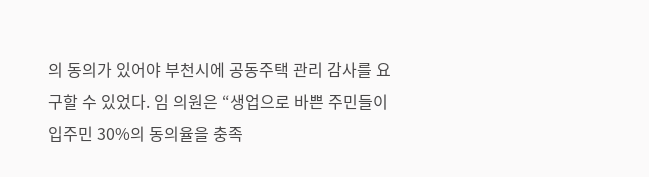의 동의가 있어야 부천시에 공동주택 관리 감사를 요구할 수 있었다. 임 의원은 “생업으로 바쁜 주민들이 입주민 30%의 동의율을 충족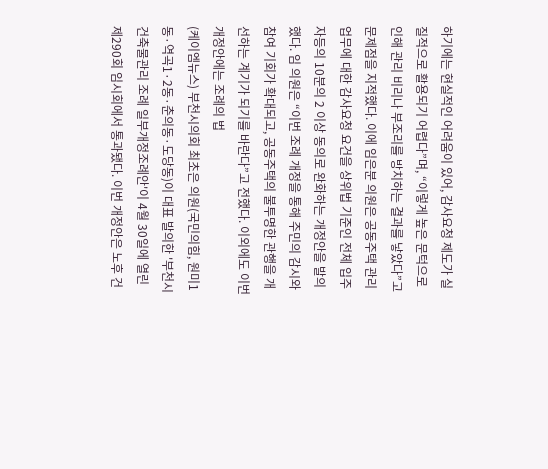하기에는 현실적인 어려움이 있어, 감사요청 제도가 실질적으로 활용되기 어렵다”며, “이렇게 높은 문턱으로 인해 관리 비리나 부조리를 방치하는 결과를 낳았다”고 문제점을 지적했다. 이에 임은분 의원은 공동주택 관리업무에 대한 감사요청 요건을 상위법 기준인 전체 입주자등의 10분의 2 이상 동의로 완화하는 개정안을 발의했다. 임 의원은 “이번 조례 개정을 통해 주민의 감시와 참여 기회가 확대되고, 공동주택의 불투명한 관행을 개선하는 계기가 되기를 바란다”고 전했다. 이외에도 이번 개정안에는 조례의 법
(케이엠뉴스) 부천시의회 최초은 의원(국민의힘, 원미1동·역곡1·2동·춘의동·도당동)이 대표 발의한 '부천시 건축물관리 조례 일부개정조례안'이 4월 30일에 열린 제290회 임시회에서 통과됐다. 이번 개정안은 노후 건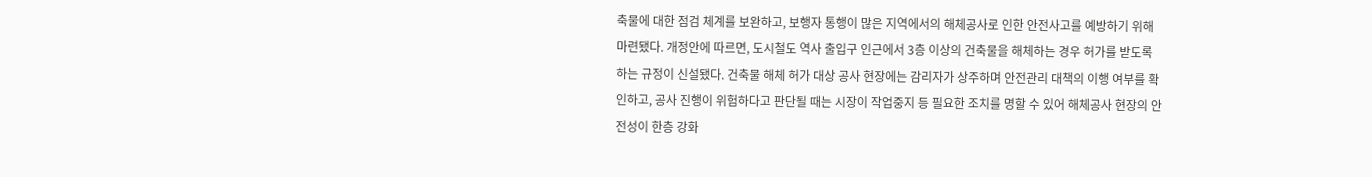축물에 대한 점검 체계를 보완하고, 보행자 통행이 많은 지역에서의 해체공사로 인한 안전사고를 예방하기 위해 마련됐다. 개정안에 따르면, 도시철도 역사 출입구 인근에서 3층 이상의 건축물을 해체하는 경우 허가를 받도록 하는 규정이 신설됐다. 건축물 해체 허가 대상 공사 현장에는 감리자가 상주하며 안전관리 대책의 이행 여부를 확인하고, 공사 진행이 위험하다고 판단될 때는 시장이 작업중지 등 필요한 조치를 명할 수 있어 해체공사 현장의 안전성이 한층 강화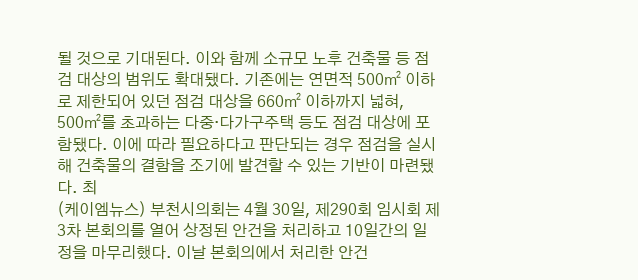될 것으로 기대된다. 이와 함께 소규모 노후 건축물 등 점검 대상의 범위도 확대됐다. 기존에는 연면적 500㎡ 이하로 제한되어 있던 점검 대상을 660㎡ 이하까지 넓혀, 500㎡를 초과하는 다중·다가구주택 등도 점검 대상에 포함됐다. 이에 따라 필요하다고 판단되는 경우 점검을 실시해 건축물의 결함을 조기에 발견할 수 있는 기반이 마련됐다. 최
(케이엠뉴스) 부천시의회는 4월 30일, 제290회 임시회 제3차 본회의를 열어 상정된 안건을 처리하고 10일간의 일정을 마무리했다. 이날 본회의에서 처리한 안건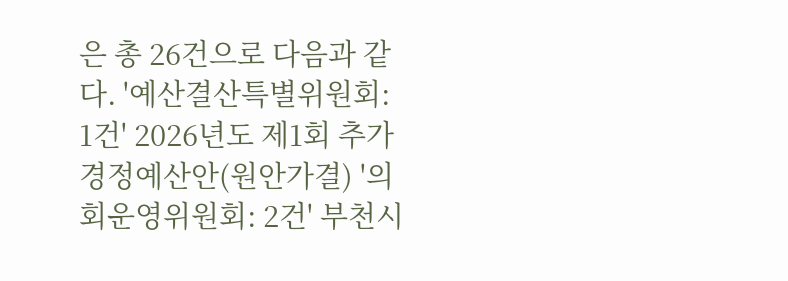은 총 26건으로 다음과 같다. '예산결산특별위원회: 1건' 2026년도 제1회 추가경정예산안(원안가결) '의회운영위원회: 2건' 부천시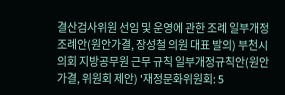결산검사위원 선임 및 운영에 관한 조례 일부개정조례안(원안가결, 장성철 의원 대표 발의) 부천시의회 지방공무원 근무 규칙 일부개정규칙안(원안가결, 위원회 제안) '재정문화위원회: 5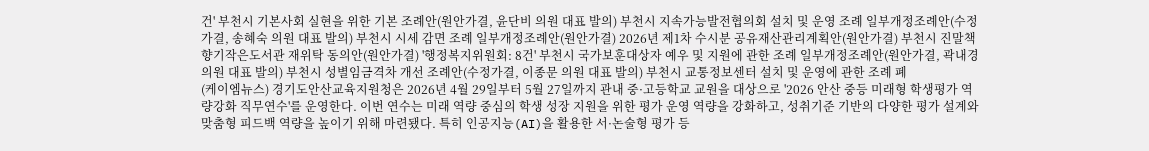건' 부천시 기본사회 실현을 위한 기본 조례안(원안가결, 윤단비 의원 대표 발의) 부천시 지속가능발전협의회 설치 및 운영 조례 일부개정조례안(수정가결, 송혜숙 의원 대표 발의) 부천시 시세 감면 조례 일부개정조례안(원안가결) 2026년 제1차 수시분 공유재산관리계획안(원안가결) 부천시 진말책향기작은도서관 재위탁 동의안(원안가결) '행정복지위원회: 8건' 부천시 국가보훈대상자 예우 및 지원에 관한 조례 일부개정조례안(원안가결, 곽내경 의원 대표 발의) 부천시 성별임금격차 개선 조례안(수정가결, 이종문 의원 대표 발의) 부천시 교통정보센터 설치 및 운영에 관한 조례 폐
(케이엠뉴스) 경기도안산교육지원청은 2026년 4월 29일부터 5월 27일까지 관내 중·고등학교 교원을 대상으로 '2026 안산 중등 미래형 학생평가 역량강화 직무연수'를 운영한다. 이번 연수는 미래 역량 중심의 학생 성장 지원을 위한 평가 운영 역량을 강화하고, 성취기준 기반의 다양한 평가 설계와 맞춤형 피드백 역량을 높이기 위해 마련됐다. 특히 인공지능(AI)을 활용한 서·논술형 평가 등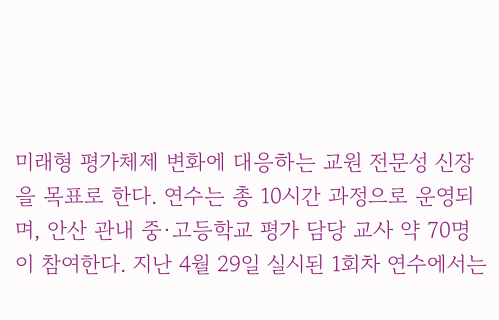미래형 평가체제 변화에 대응하는 교원 전문성 신장을 목표로 한다. 연수는 총 10시간 과정으로 운영되며, 안산 관내 중·고등학교 평가 담당 교사 약 70명이 참여한다. 지난 4월 29일 실시된 1회차 연수에서는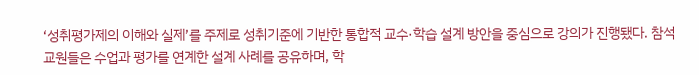‘성취평가제의 이해와 실제’를 주제로 성취기준에 기반한 통합적 교수·학습 설계 방안을 중심으로 강의가 진행됐다. 참석 교원들은 수업과 평가를 연계한 설계 사례를 공유하며, 학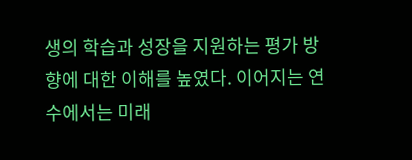생의 학습과 성장을 지원하는 평가 방향에 대한 이해를 높였다. 이어지는 연수에서는 미래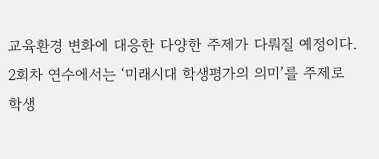교육환경 변화에 대응한 다양한 주제가 다뤄질 예정이다. 2회차 연수에서는 ‘미래시대 학생평가의 의미’를 주제로 학생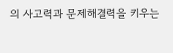의 사고력과 문제해결력을 키우는